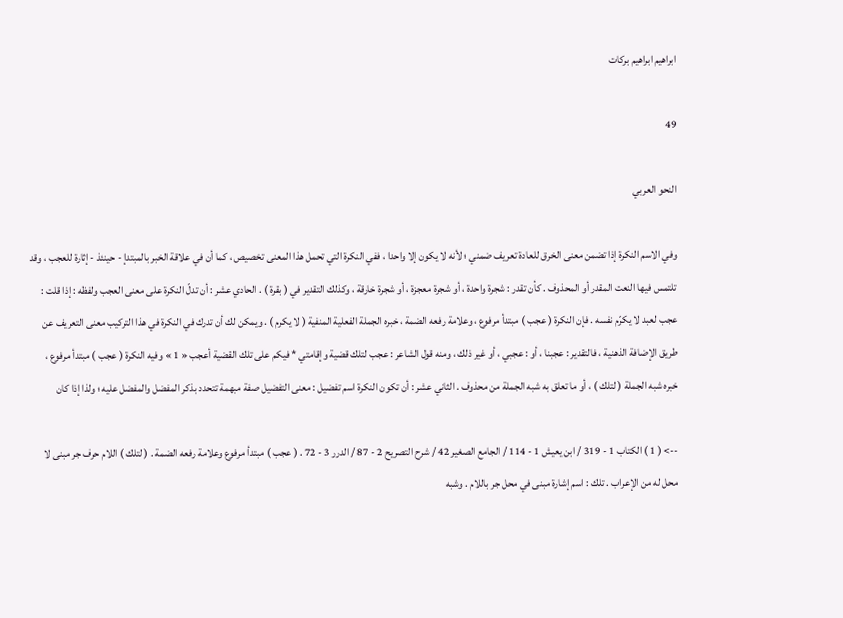ابراهيم ابراهيم بركات

49

النحو العربي

وفي الاسم النكرة إذا تضمن معنى الخرق للعادة تعريف ضمني ؛ لأنه لا يكون إلا واحدا ، ففي النكرة التي تحمل هذا المعنى تخصيص ، كما أن في علاقة الخبر بالمبتدإ - حينئذ - إثارة للعجب ، وقد تلتمس فيها النعت المقدر أو المحذوف . كأن تقدر : شجرة واحدة ، أو شجرة معجزة ، أو شجرة خارقة ، وكذلك التقدير في ( بقرة ) . الحادي عشر : أن تدلّ النكرة على معنى العجب ولفظه : إذا قلت : عجب لعبد لا يكرّم نفسه . فإن النكرة ( عجب ) مبتدأ مرفوع ، وعلامة رفعه الضمة ، خبره الجملة الفعلية المنفية ( لا يكرم ) . ويمكن لك أن تدرك في النكرة في هذا التركيب معنى التعريف عن طريق الإضافة الذهنية ، فالتقدير : عجبنا ، أو : عجبي ، أو غير ذلك ، ومنه قول الشاعر : عجب لتلك قضية وإقامتي * فيكم على تلك القضية أعجب « 1 » وفيه النكرة ( عجب ) مبتدأ مرفوع ، خبره شبه الجملة ( لتلك ) ، أو ما تعلق به شبه الجملة من محذوف . الثاني عشر : أن تكون النكرة اسم تفضيل : معنى التفضيل صفة مبهمة تتحدد بذكر المفضل والمفضل عليه ؛ ولذا إذا كان

--> ( 1 ) الكتاب 1 - 319 / ابن يعيش 1 - 114 / الجامع الصغير 42 / شرح التصريح 2 - 87 / الدرر 3 - 72 . ( عجب ) مبتدأ مرفوع وعلامة رفعه الضمة . ( لتلك ) اللام حرف جر مبنى لا محل له من الإعراب . تلك : اسم إشارة مبنى في محل جر باللام . وشبه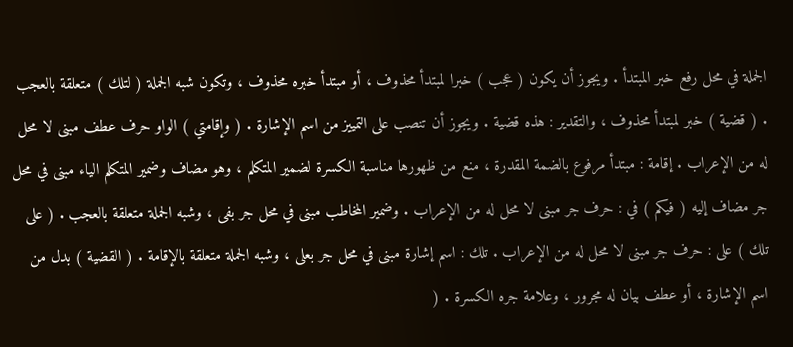الجملة في محل رفع خبر المبتدأ . ويجوز أن يكون ( عجب ) خبرا لمبتدأ محذوف ، أو مبتدأ خبره محذوف ، وتكون شبه الجملة ( لتلك ) متعلقة بالعجب . ( قضية ) خبر لمبتدأ محذوف ، والتقدير : هذه قضية . ويجوز أن تنصب على التمييز من اسم الإشارة . ( وإقامتي ) الواو حرف عطف مبنى لا محل له من الإعراب . إقامة : مبتدأ مرفوع بالضمة المقدرة ، منع من ظهورها مناسبة الكسرة لضمير المتكلم ، وهو مضاف وضمير المتكلم الياء مبنى في محل جر مضاف إليه ( فيكم ) في : حرف جر مبنى لا محل له من الإعراب . وضمير المخاطب مبنى في محل جر بفى ، وشبه الجملة متعلقة بالعجب . ( على تلك ) على : حرف جر مبنى لا محل له من الإعراب . تلك : اسم إشارة مبنى في محل جر بعلى ، وشبه الجملة متعلقة بالإقامة . ( القضية ) بدل من اسم الإشارة ، أو عطف بيان له مجرور ، وعلامة جره الكسرة . (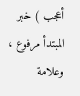أعجب ) خبر المبتدأ مرفوع ، وعلامة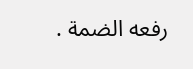رفعه الضمة .